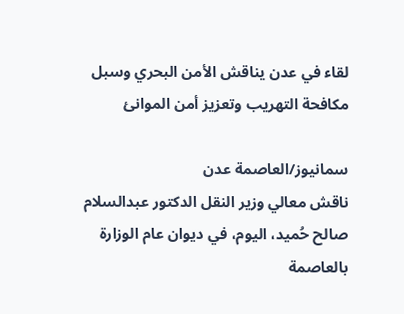لقاء في عدن يناقش الأمن البحري وسبل مكافحة التهريب وتعزيز أمن الموانئ

سمانيوز/العاصمة عدن
ناقش معالي وزير النقل الدكتور عبدالسلام صالح حُميد، اليوم، في ديوان عام الوزارة بالعاصمة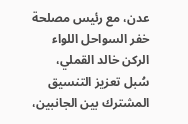عدن، مع رئيس مصلحة خفر السواحل اللواء الركن خالد القملي، سُبل تعزيز التنسيق المشترك بين الجانبين،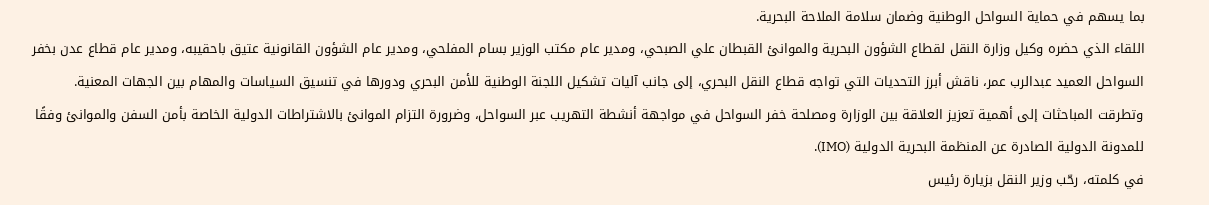بما يسهم في حماية السواحل الوطنية وضمان سلامة الملاحة البحرية.
اللقاء الذي حضره وكيل وزارة النقل لقطاع الشؤون البحرية والموانئ القبطان علي الصبحي، ومدير عام مكتب الوزير بسام المفلحي، ومدير عام الشؤون القانونية عتيق باحقيبه، ومدير عام قطاع عدن بخفر السواحل العميد عبدالرب عمر، ناقش أبرز التحديات التي تواجه قطاع النقل البحري، إلى جانب آليات تشكيل اللجنة الوطنية للأمن البحري ودورها في تنسيق السياسات والمهام بين الجهات المعنية.
وتطرقت المباحثات إلى أهمية تعزيز العلاقة بين الوزارة ومصلحة خفر السواحل في مواجهة أنشطة التهريب عبر السواحل، وضرورة التزام الموانئ بالاشتراطات الدولية الخاصة بأمن السفن والموانئ وفقًا للمدونة الدولية الصادرة عن المنظمة البحرية الدولية (IMO).
في كلمته، رحّب وزير النقل بزيارة رئيس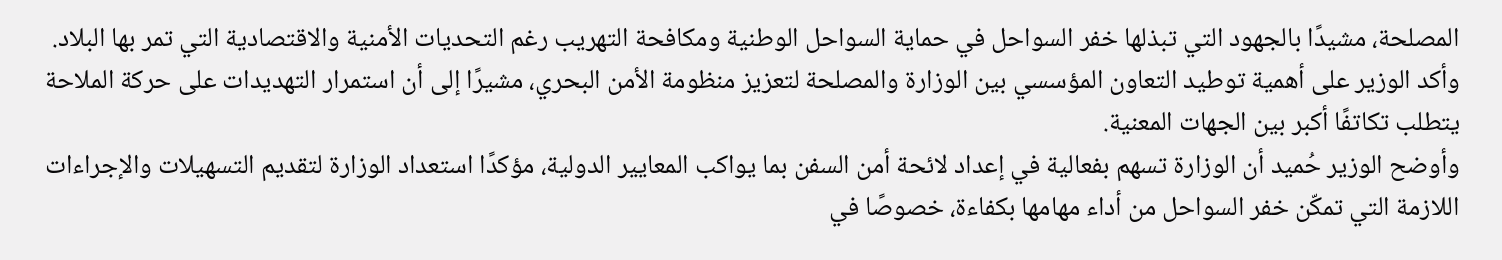المصلحة، مشيدًا بالجهود التي تبذلها خفر السواحل في حماية السواحل الوطنية ومكافحة التهريب رغم التحديات الأمنية والاقتصادية التي تمر بها البلاد. وأكد الوزير على أهمية توطيد التعاون المؤسسي بين الوزارة والمصلحة لتعزيز منظومة الأمن البحري، مشيرًا إلى أن استمرار التهديدات على حركة الملاحة يتطلب تكاتفًا أكبر بين الجهات المعنية.
وأوضح الوزير حُميد أن الوزارة تسهم بفعالية في إعداد لائحة أمن السفن بما يواكب المعايير الدولية، مؤكدًا استعداد الوزارة لتقديم التسهيلات والإجراءات اللازمة التي تمكّن خفر السواحل من أداء مهامها بكفاءة، خصوصًا في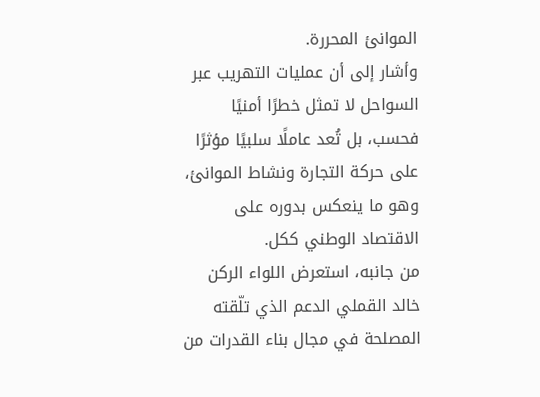الموانئ المحررة.
وأشار إلى أن عمليات التهريب عبر السواحل لا تمثل خطرًا أمنيًا فحسب، بل تُعد عاملًا سلبيًا مؤثرًا على حركة التجارة ونشاط الموانئ، وهو ما ينعكس بدوره على الاقتصاد الوطني ككل.
من جانبه، استعرض اللواء الركن خالد القملي الدعم الذي تلّقته المصلحة في مجال بناء القدرات من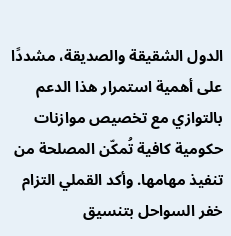الدول الشقيقة والصديقة، مشددًا على أهمية استمرار هذا الدعم بالتوازي مع تخصيص موازنات حكومية كافية تُمكّن المصلحة من تنفيذ مهامها. وأكد القملي التزام خفر السواحل بتنسيق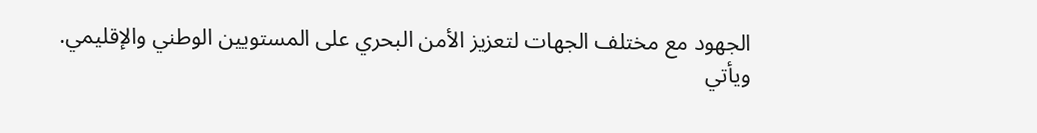الجهود مع مختلف الجهات لتعزيز الأمن البحري على المستويين الوطني والإقليمي.
ويأتي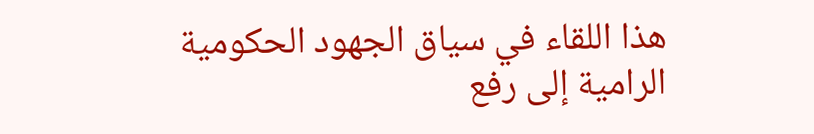هذا اللقاء في سياق الجهود الحكومية الرامية إلى رفع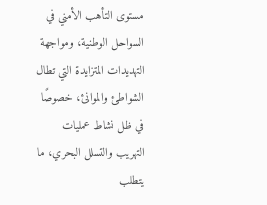مستوى التأهب الأمني في السواحل الوطنية، ومواجهة التهديدات المتزايدة التي تطال الشواطئ والموانئ، خصوصًا في ظل نشاط عمليات التهريب والتسلل البحري، ما يتطلب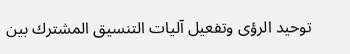توحيد الرؤى وتفعيل آليات التنسيق المشترك بين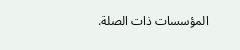المؤسسات ذات الصلة.